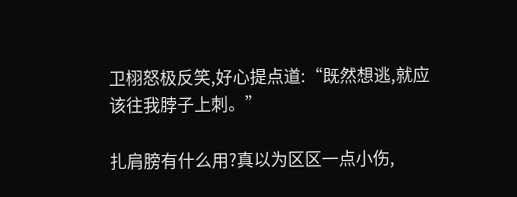卫栩怒极反笑,好心提点道:“既然想逃,就应该往我脖子上刺。”

扎肩膀有什么用?真以为区区一点小伤,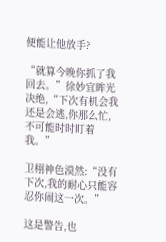便能让他放手?

“就算今晚你抓了我回去。”徐妙宜眸光决绝,“下次有机会我还是会逃,你那么忙,不可能时时盯着我。”

卫栩神色漠然:“没有下次,我的耐心只能容忍你闹这一次。”

这是警告,也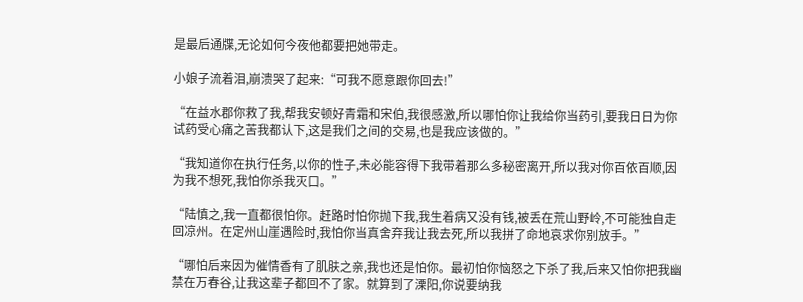是最后通牒,无论如何今夜他都要把她带走。

小娘子流着泪,崩溃哭了起来:“可我不愿意跟你回去!”

“在益水郡你救了我,帮我安顿好青霜和宋伯,我很感激,所以哪怕你让我给你当药引,要我日日为你试药受心痛之苦我都认下,这是我们之间的交易,也是我应该做的。”

“我知道你在执行任务,以你的性子,未必能容得下我带着那么多秘密离开,所以我对你百依百顺,因为我不想死,我怕你杀我灭口。”

“陆慎之,我一直都很怕你。赶路时怕你抛下我,我生着病又没有钱,被丢在荒山野岭,不可能独自走回凉州。在定州山崖遇险时,我怕你当真舍弃我让我去死,所以我拼了命地哀求你别放手。”

“哪怕后来因为催情香有了肌肤之亲,我也还是怕你。最初怕你恼怒之下杀了我,后来又怕你把我幽禁在万春谷,让我这辈子都回不了家。就算到了溧阳,你说要纳我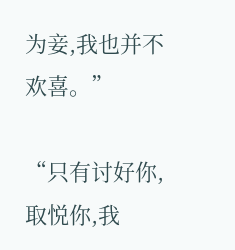为妾,我也并不欢喜。”

“只有讨好你,取悦你,我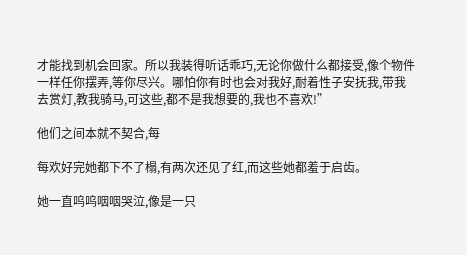才能找到机会回家。所以我装得听话乖巧,无论你做什么都接受,像个物件一样任你摆弄,等你尽兴。哪怕你有时也会对我好,耐着性子安抚我,带我去赏灯,教我骑马,可这些,都不是我想要的,我也不喜欢!”

他们之间本就不契合,每

每欢好完她都下不了榻,有两次还见了红,而这些她都羞于启齿。

她一直呜呜咽咽哭泣,像是一只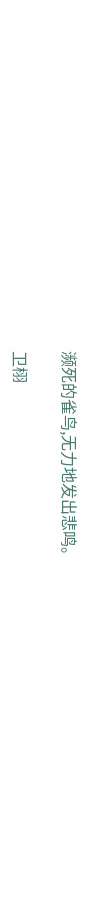濒死的雀鸟,无力地发出悲鸣。

卫栩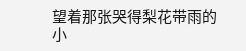望着那张哭得梨花带雨的小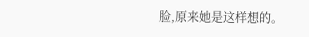脸,原来她是这样想的。